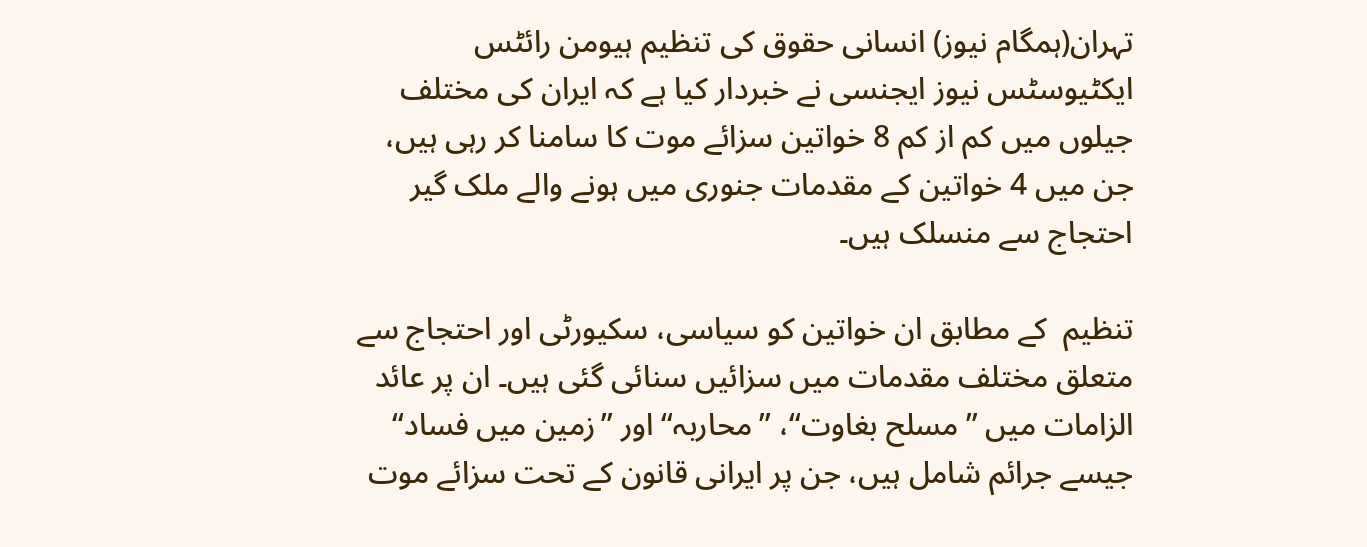تہران(ہمگام نیوز) انسانی حقوق کی تنظیم ہیومن رائٹس ایکٹیوسٹس نیوز ایجنسی نے خبردار کیا ہے کہ ایران کی مختلف جیلوں میں کم از کم 8 خواتین سزائے موت کا سامنا کر رہی ہیں، جن میں 4 خواتین کے مقدمات جنوری میں ہونے والے ملک گیر احتجاج سے منسلک ہیں۔

تنظیم  کے مطابق ان خواتین کو سیاسی، سکیورٹی اور احتجاج سے متعلق مختلف مقدمات میں سزائیں سنائی گئی ہیں۔ ان پر عائد الزامات میں ’’مسلح بغاوت‘‘، ’’محاربہ‘‘ اور ’’زمین میں فساد‘‘ جیسے جرائم شامل ہیں، جن پر ایرانی قانون کے تحت سزائے موت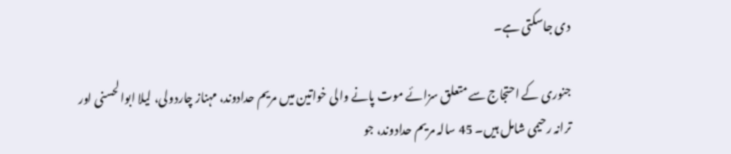دی جاسکتی ہے۔

جنوری کے احتجاج سے متعلق سزائے موت پانے والی خواتین میں مریم حدادوند، مہناز چاردولی، لیلا ابوالحسنی اور ترانہ رحیمی شامل ہیں۔ 45 سالہ مریم حدادوند، جو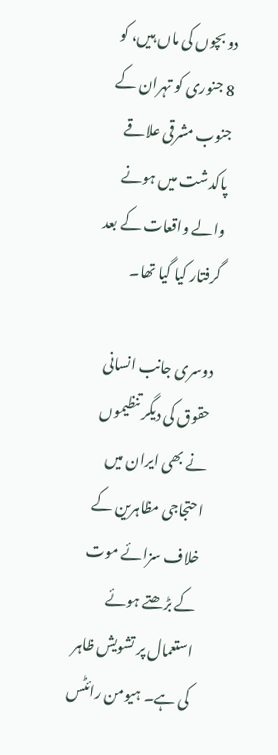دو بچوں کی ماں ہیں، کو 8 جنوری کو تہران کے جنوب مشرقی علاقے پاکدشت میں ہونے والے واقعات کے بعد گرفتار کیا گیا تھا۔

دوسری جانب انسانی حقوق کی دیگر تنظیموں نے بھی ایران میں احتجاجی مظاہرین کے خلاف سزائے موت کے بڑھتے ہوئے استعمال پر تشویش ظاہر کی ہے۔ ہیومن رائٹس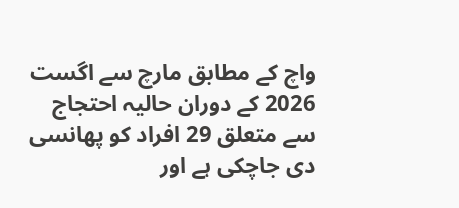واچ کے مطابق مارچ سے اگست 2026 کے دوران حالیہ احتجاج سے متعلق 29 افراد کو پھانسی دی جاچکی ہے اور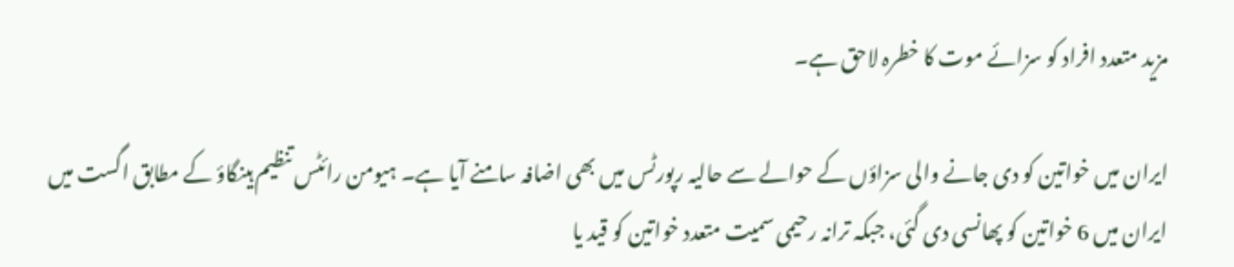مزید متعدد افراد کو سزائے موت کا خطرہ لاحق ہے۔

ایران میں خواتین کو دی جانے والی سزاؤں کے حوالے سے حالیہ رپورٹس میں بھی اضافہ سامنے آیا ہے۔ ہیومن رائٹس تنظیم ہینگاؤ کے مطابق اگست میں ایران میں 6 خواتین کو پھانسی دی گئی، جبکہ ترانہ رحیمی سمیت متعدد خواتین کو قید یا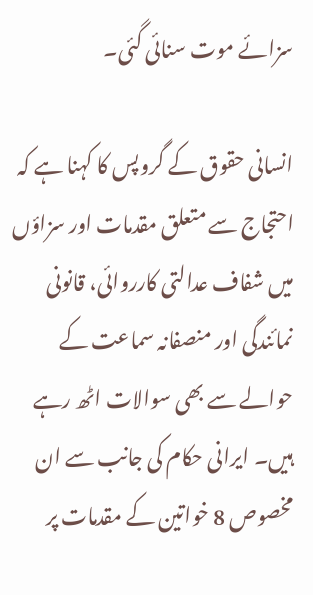سزائے موت سنائی گئی۔

انسانی حقوق کے گروپس کا کہنا ہے کہ احتجاج سے متعلق مقدمات اور سزاؤں میں شفاف عدالتی کارروائی، قانونی نمائندگی اور منصفانہ سماعت کے حوالے سے بھی سوالات اٹھ رہے ہیں۔ ایرانی حکام کی جانب سے ان مخصوص 8 خواتین کے مقدمات پر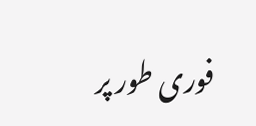فوری طور پر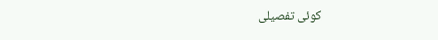کوئی تفصیلی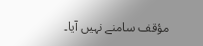مؤقف سامنے نہیں آیا۔